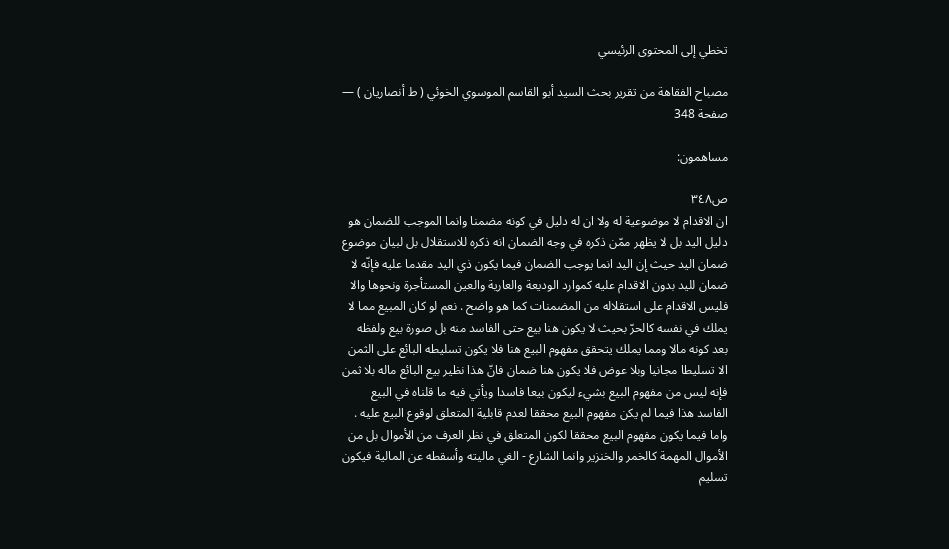تخطي إلى المحتوى الرئيسي

مصباح الفقاهة من تقرير بحث السيد أبو القاسم الموسوي الخوئي ( ط أنصاريان ) — صفحة 348

مساهمون:

ص٣٤٨
ان الاقدام لا موضوعية له ولا ان له دليل في كونه مضمنا وانما الموجب للضمان هو دليل اليد بل لا يظهر ممّن ذكره في وجه الضمان انه ذكره للاستقلال بل لبيان موضوع ضمان اليد حيث إن اليد انما يوجب الضمان فيما يكون ذي اليد مقدما عليه فإنّه لا ضمان لليد بدون الاقدام عليه كموارد الوديعة والعارية والعين المستأجرة ونحوها والا فليس الاقدام على استقلاله من المضمنات كما هو واضح . نعم لو كان المبيع مما لا يملك في نفسه كالحرّ بحيث لا يكون هنا بيع حتى الفاسد منه بل صورة بيع ولفظه بعد كونه مالا ومما يملك يتحقق مفهوم البيع هنا فلا يكون تسليطه البائع على الثمن الا تسليطا مجانيا وبلا عوض فلا يكون هنا ضمان فانّ هذا نظير بيع البائع ماله بلا ثمن فإنه ليس من مفهوم البيع بشيء ليكون بيعا فاسدا ويأتي فيه ما قلناه في البيع الفاسد هذا فيما لم يكن مفهوم البيع محققا لعدم قابلية المتعلق لوقوع البيع عليه . واما فيما يكون مفهوم البيع محققا لكون المتعلق في نظر العرف من الأموال بل من الأموال المهمة كالخمر والخنزير وانما الشارع - الغي ماليته وأسقطه عن المالية فيكون تسليم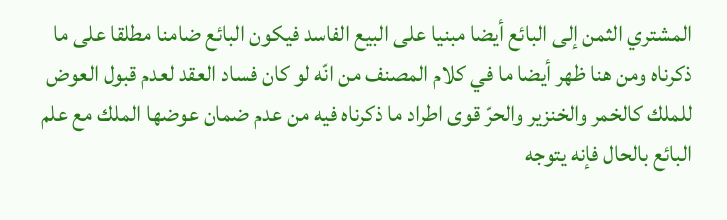المشتري الثمن إلى البائع أيضا مبنيا على البيع الفاسد فيكون البائع ضامنا مطلقا على ما ذكرناه ومن هنا ظهر أيضا ما في كلام المصنف من انّه لو كان فساد العقد لعدم قبول العوض للملك كالخمر والخنزير والحرّ قوى اطراد ما ذكرناه فيه من عدم ضمان عوضها الملك مع علم البائع بالحال فإنه يتوجه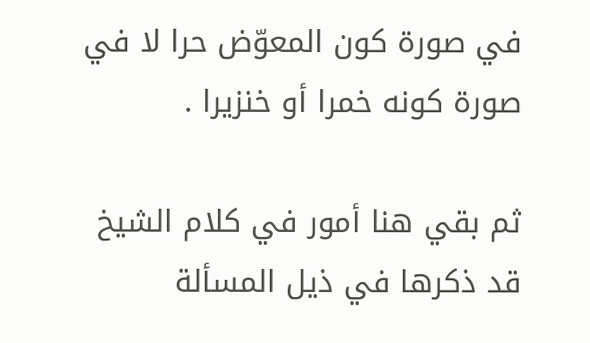في صورة كون المعوّض حرا لا في صورة كونه خمرا أو خنزيرا .

ثم بقي هنا أمور في كلام الشيخ قد ذكرها في ذيل المسألة